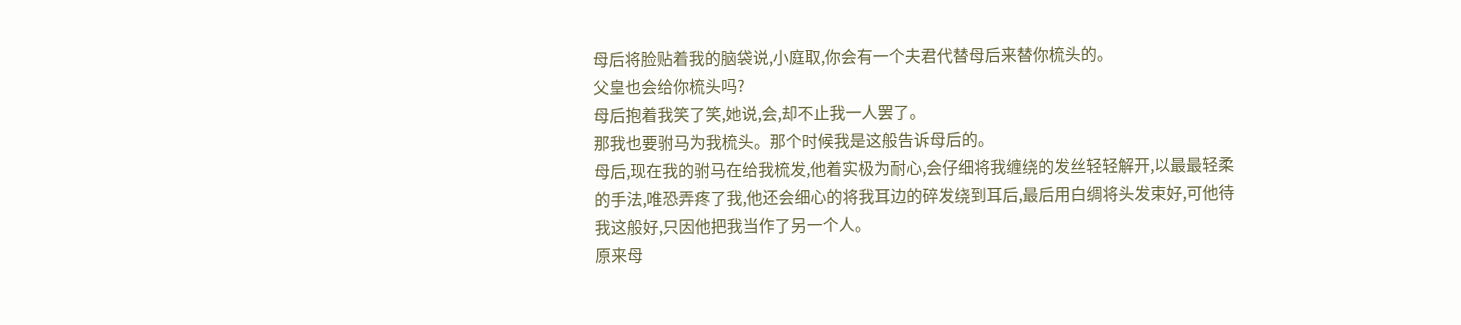母后将脸贴着我的脑袋说,小庭取,你会有一个夫君代替母后来替你梳头的。
父皇也会给你梳头吗?
母后抱着我笑了笑,她说,会,却不止我一人罢了。
那我也要驸马为我梳头。那个时候我是这般告诉母后的。
母后,现在我的驸马在给我梳发,他着实极为耐心,会仔细将我缠绕的发丝轻轻解开,以最最轻柔的手法,唯恐弄疼了我,他还会细心的将我耳边的碎发绕到耳后,最后用白绸将头发束好,可他待我这般好,只因他把我当作了另一个人。
原来母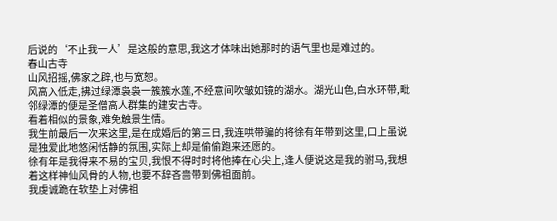后说的‘不止我一人’是这般的意思,我这才体味出她那时的语气里也是难过的。
春山古寺
山风招摇,佛家之辟,也与宽恕。
风高入低走,拂过绿潭袅袅一簇簇水莲,不经意间吹皱如镜的湖水。湖光山色,白水环带,毗邻绿潭的便是圣僧高人群集的建安古寺。
看着相似的景象,难免触景生情。
我生前最后一次来这里,是在成婚后的第三日,我连哄带骗的将徐有年带到这里,口上虽说是独爱此地悠闲恬静的氛围,实际上却是偷偷跑来还愿的。
徐有年是我得来不易的宝贝,我恨不得时时将他捧在心尖上,逢人便说这是我的驸马,我想着这样神仙风骨的人物,也要不辞吝啬带到佛祖面前。
我虔诚跪在软垫上对佛祖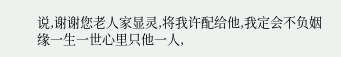说,谢谢您老人家显灵,将我许配给他,我定会不负姻缘一生一世心里只他一人,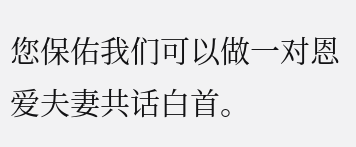您保佑我们可以做一对恩爱夫妻共话白首。